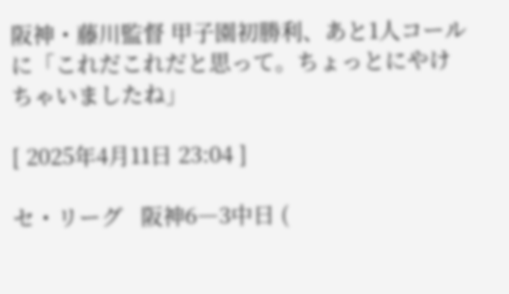阪神・藤川監督 甲子園初勝利、あと1人コールに「これだこれだと思って。ちょっとにやけちゃいましたね」

[ 2025年4月11日 23:04 ]

セ・リーグ   阪神6―3中日 (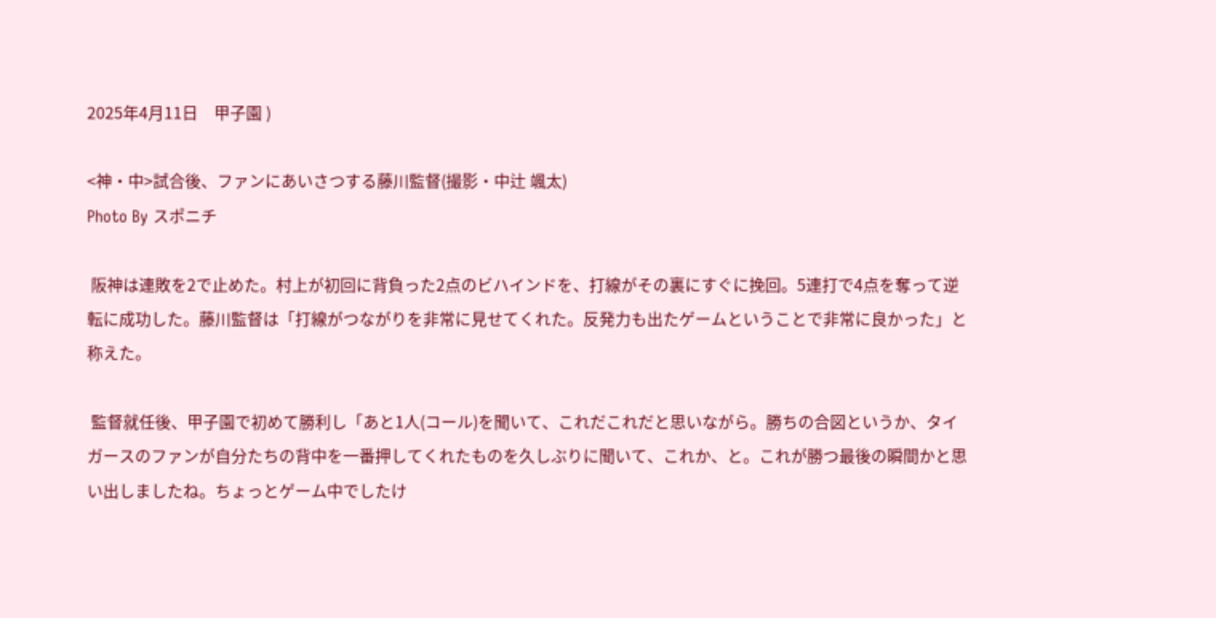2025年4月11日    甲子園 )

<神・中>試合後、ファンにあいさつする藤川監督(撮影・中辻 颯太)
Photo By スポニチ

 阪神は連敗を2で止めた。村上が初回に背負った2点のビハインドを、打線がその裏にすぐに挽回。5連打で4点を奪って逆転に成功した。藤川監督は「打線がつながりを非常に見せてくれた。反発力も出たゲームということで非常に良かった」と称えた。

 監督就任後、甲子園で初めて勝利し「あと1人(コール)を聞いて、これだこれだと思いながら。勝ちの合図というか、タイガースのファンが自分たちの背中を一番押してくれたものを久しぶりに聞いて、これか、と。これが勝つ最後の瞬間かと思い出しましたね。ちょっとゲーム中でしたけ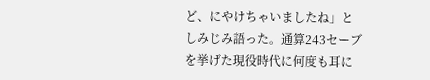ど、にやけちゃいましたね」としみじみ語った。通算243セーブを挙げた現役時代に何度も耳に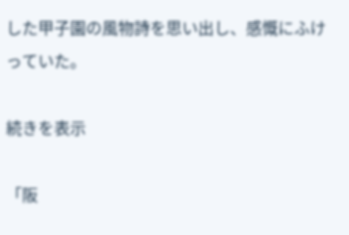した甲子園の風物詩を思い出し、感慨にふけっていた。

続きを表示

「阪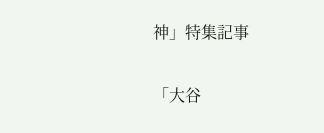神」特集記事

「大谷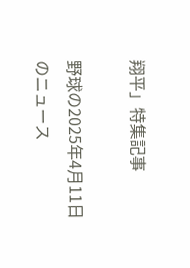翔平」特集記事

野球の2025年4月11日のニュース